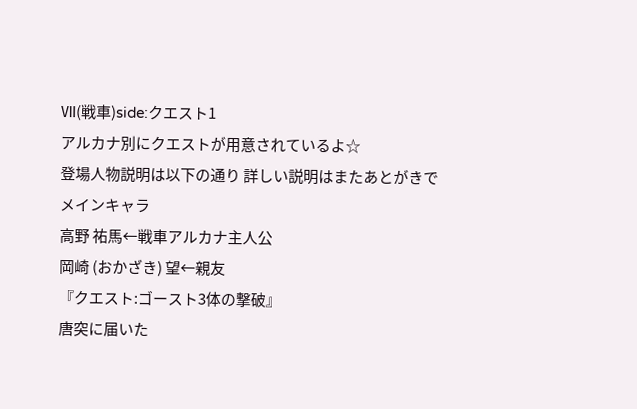Ⅶ(戦車)side:クエスト1
アルカナ別にクエストが用意されているよ☆
登場人物説明は以下の通り 詳しい説明はまたあとがきで
メインキャラ
高野 祐馬←戦車アルカナ主人公
岡崎 (おかざき) 望←親友
『クエスト:ゴースト3体の撃破』
唐突に届いた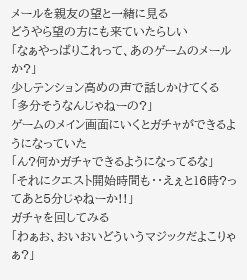メールを親友の望と一緒に見る
どうやら望の方にも来ていたらしい
「なぁやっぱりこれって、あのゲームのメールか?」
少しテンション高めの声で話しかけてくる
「多分そうなんじゃねーの?」
ゲームのメイン画面にいくとガチャができるようになっていた
「ん?何かガチャできるようになってるな」
「それにクエスト開始時間も・・えぇと16時?ってあと5分じゃねーか!!」
ガチャを回してみる
「わぁお、おいおいどういうマジックだよこりゃぁ?」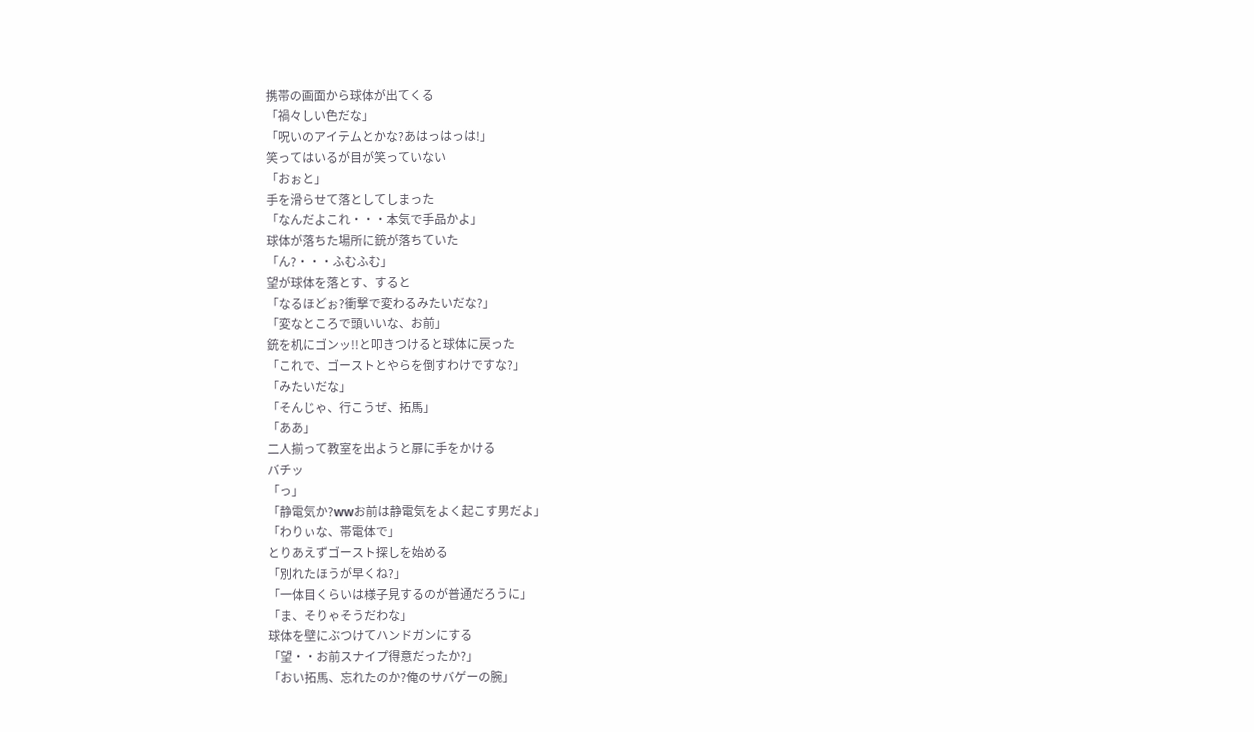携帯の画面から球体が出てくる
「禍々しい色だな」
「呪いのアイテムとかな?あはっはっは!」
笑ってはいるが目が笑っていない
「おぉと」
手を滑らせて落としてしまった
「なんだよこれ・・・本気で手品かよ」
球体が落ちた場所に銃が落ちていた
「ん?・・・ふむふむ」
望が球体を落とす、すると
「なるほどぉ?衝撃で変わるみたいだな?」
「変なところで頭いいな、お前」
銃を机にゴンッ!!と叩きつけると球体に戻った
「これで、ゴーストとやらを倒すわけですな?」
「みたいだな」
「そんじゃ、行こうぜ、拓馬」
「ああ」
二人揃って教室を出ようと扉に手をかける
バチッ
「っ」
「静電気か?wwお前は静電気をよく起こす男だよ」
「わりぃな、帯電体で」
とりあえずゴースト探しを始める
「別れたほうが早くね?」
「一体目くらいは様子見するのが普通だろうに」
「ま、そりゃそうだわな」
球体を壁にぶつけてハンドガンにする
「望・・お前スナイプ得意だったか?」
「おい拓馬、忘れたのか?俺のサバゲーの腕」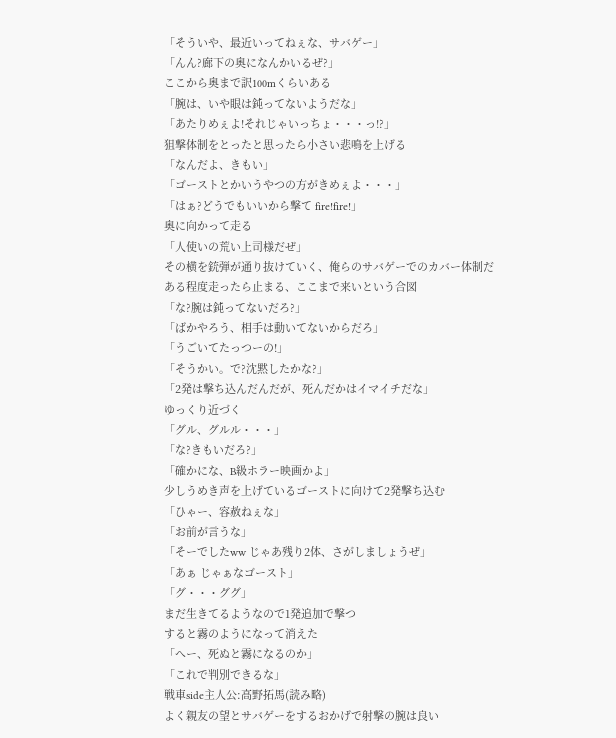「そういや、最近いってねぇな、サバゲー」
「んん?廊下の奥になんかいるぜ?」
ここから奥まで訳100mくらいある
「腕は、いや眼は鈍ってないようだな」
「あたりめぇよ!それじゃいっちょ・・・っ!?」
狙撃体制をとったと思ったら小さい悲鳴を上げる
「なんだよ、きもい」
「ゴーストとかいうやつの方がきめぇよ・・・」
「はぁ?どうでもいいから撃て fire!fire!」
奥に向かって走る
「人使いの荒い上司様だぜ」
その横を銃弾が通り抜けていく、俺らのサバゲーでのカバー体制だ
ある程度走ったら止まる、ここまで来いという合図
「な?腕は鈍ってないだろ?」
「ばかやろう、相手は動いてないからだろ」
「うごいてたっつーの!」
「そうかい。で?沈黙したかな?」
「2発は撃ち込んだんだが、死んだかはイマイチだな」
ゆっくり近づく
「グル、グルル・・・」
「な?きもいだろ?」
「確かにな、B級ホラー映画かよ」
少しうめき声を上げているゴーストに向けて2発撃ち込む
「ひゃー、容赦ねぇな」
「お前が言うな」
「そーでしたww じゃあ残り2体、さがしましょうぜ」
「あぁ じゃぁなゴースト」
「グ・・・ググ」
まだ生きてるようなので1発追加で撃つ
すると霧のようになって消えた
「へー、死ぬと霧になるのか」
「これで判別できるな」
戦車side主人公:高野拓馬(読み略)
よく親友の望とサバゲーをするおかげで射撃の腕は良い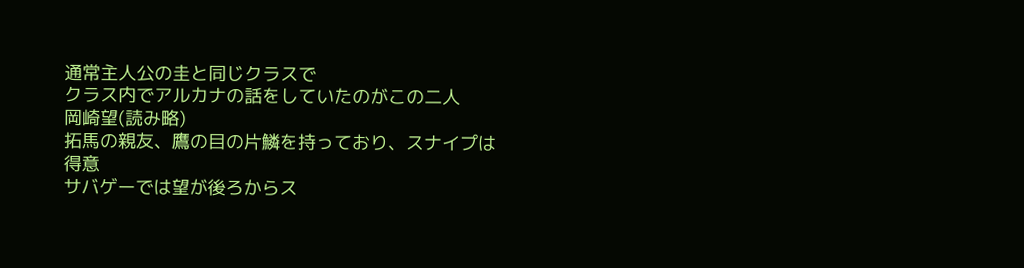通常主人公の圭と同じクラスで
クラス内でアルカナの話をしていたのがこの二人
岡崎望(読み略)
拓馬の親友、鷹の目の片鱗を持っており、スナイプは得意
サバゲーでは望が後ろからス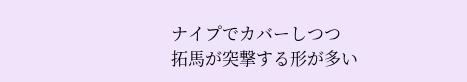ナイプでカバーしつつ
拓馬が突撃する形が多い